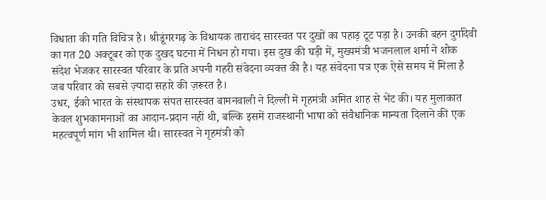विधाता की गति विचित्र है। श्रीडूंगरगढ़ के विधायक ताराचंद सारस्वत पर दुखों का पहाड़ टूट पड़ा है। उनकी बहन दुर्गादेवी का गत 20 अक्टूबर को एक दुखद घटना में निधन हो गया। इस दुख की घड़ी में, मुख्यमंत्री भजनलाल शर्मा ने शोक संदेश भेजकर सारस्वत परिवार के प्रति अपनी गहरी संवेदना व्यक्त की है। यह संवेदना पत्र एक ऐसे समय में मिला है जब परिवार को सबसे ज़्यादा सहारे की ज़रूरत है।
उधर, ईको भारत के संस्थापक संपत सारस्वत बामनवाली ने दिल्ली में गृहमंत्री अमित शाह से भेंट की। यह मुलाकात केवल शुभकामनाओं का आदान-प्रदान नहीं थी, बल्कि इसमें राजस्थानी भाषा को संवैधानिक मान्यता दिलाने की एक महत्वपूर्ण मांग भी शामिल थी। सारस्वत ने गृहमंत्री को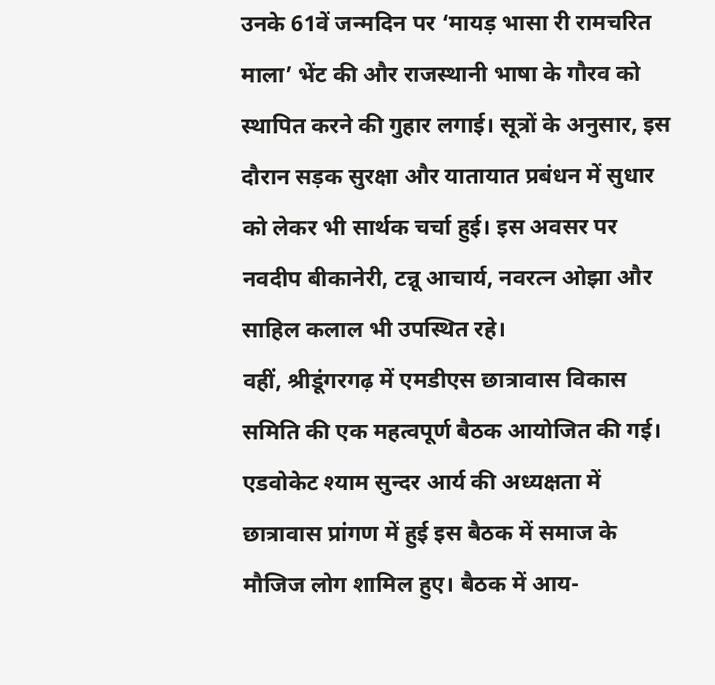उनके 61वें जन्मदिन पर ‘मायड़ भासा री रामचरित माला’ भेंट की और राजस्थानी भाषा के गौरव को स्थापित करने की गुहार लगाई। सूत्रों के अनुसार, इस दौरान सड़क सुरक्षा और यातायात प्रबंधन में सुधार को लेकर भी सार्थक चर्चा हुई। इस अवसर पर नवदीप बीकानेरी, टन्नू आचार्य, नवरत्न ओझा और साहिल कलाल भी उपस्थित रहे।
वहीं, श्रीडूंगरगढ़ में एमडीएस छात्रावास विकास समिति की एक महत्वपूर्ण बैठक आयोजित की गई। एडवोकेट श्याम सुन्दर आर्य की अध्यक्षता में छात्रावास प्रांगण में हुई इस बैठक में समाज के मौजिज लोग शामिल हुए। बैठक में आय-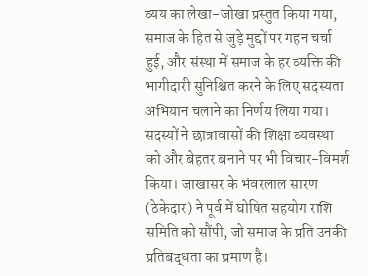व्यय का लेखा-जोखा प्रस्तुत किया गया, समाज के हित से जुड़े मुद्दों पर गहन चर्चा हुई, और संस्था में समाज के हर व्यक्ति की भागीदारी सुनिश्चित करने के लिए सदस्यता अभियान चलाने का निर्णय लिया गया।
सदस्यों ने छात्रावासों की शिक्षा व्यवस्था को और बेहतर बनाने पर भी विचार-विमर्श किया। जाखासर के भंवरलाल सारण (ठेकेदार) ने पूर्व में घोषित सहयोग राशि समिति को सौंपी, जो समाज के प्रति उनकी प्रतिबद्धता का प्रमाण है।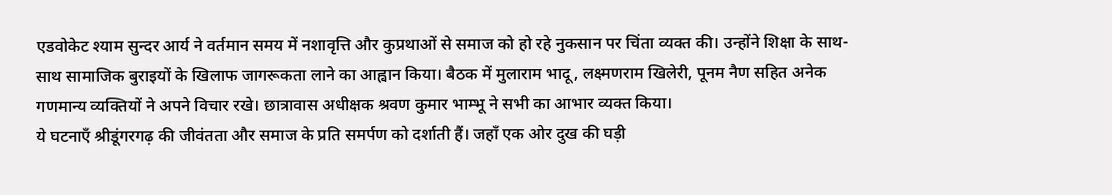एडवोकेट श्याम सुन्दर आर्य ने वर्तमान समय में नशावृत्ति और कुप्रथाओं से समाज को हो रहे नुकसान पर चिंता व्यक्त की। उन्होंने शिक्षा के साथ-साथ सामाजिक बुराइयों के खिलाफ जागरूकता लाने का आह्वान किया। बैठक में मुलाराम भादू, लक्ष्मणराम खिलेरी, पूनम नैण सहित अनेक गणमान्य व्यक्तियों ने अपने विचार रखे। छात्रावास अधीक्षक श्रवण कुमार भाम्भू ने सभी का आभार व्यक्त किया।
ये घटनाएँ श्रीडूंगरगढ़ की जीवंतता और समाज के प्रति समर्पण को दर्शाती हैं। जहाँ एक ओर दुख की घड़ी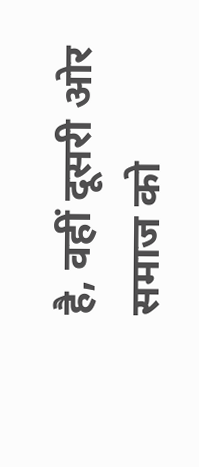है, वहीं दूसरी ओर समाज को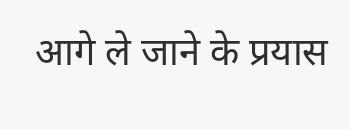आगे ले जाने के प्रयास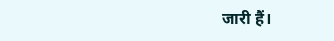जारी हैं।